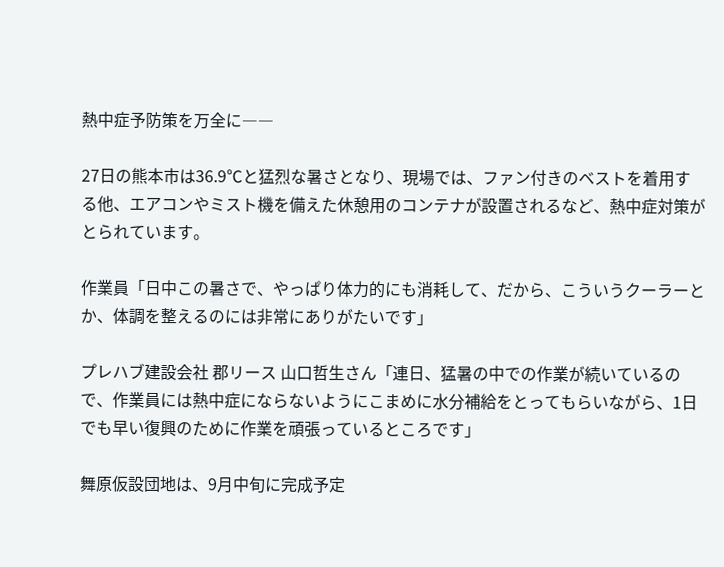熱中症予防策を万全に――

27日の熊本市は36.9℃と猛烈な暑さとなり、現場では、ファン付きのベストを着用する他、エアコンやミスト機を備えた休憩用のコンテナが設置されるなど、熱中症対策がとられています。

作業員「日中この暑さで、やっぱり体力的にも消耗して、だから、こういうクーラーとか、体調を整えるのには非常にありがたいです」

プレハブ建設会社 郡リース 山口哲生さん「連日、猛暑の中での作業が続いているので、作業員には熱中症にならないようにこまめに水分補給をとってもらいながら、1日でも早い復興のために作業を頑張っているところです」

舞原仮設団地は、9月中旬に完成予定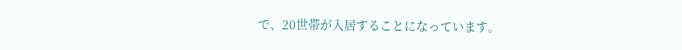で、20世帯が入居することになっています。